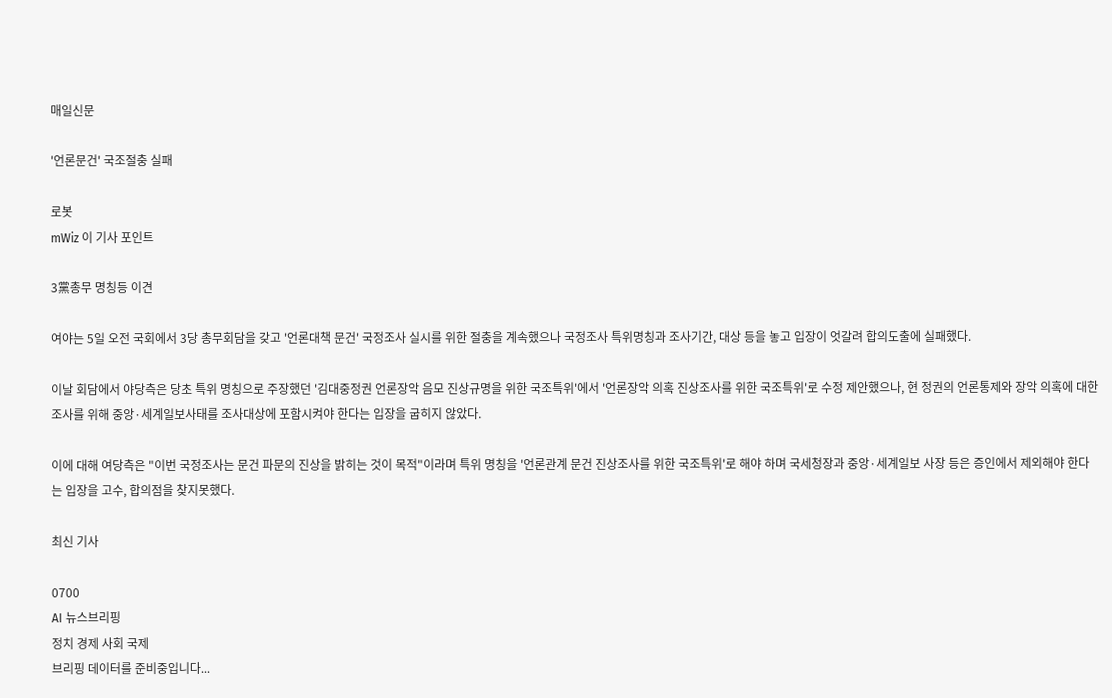매일신문

'언론문건' 국조절충 실패

로봇
mWiz 이 기사 포인트

3黨총무 명칭등 이견

여야는 5일 오전 국회에서 3당 총무회담을 갖고 '언론대책 문건' 국정조사 실시를 위한 절충을 계속했으나 국정조사 특위명칭과 조사기간, 대상 등을 놓고 입장이 엇갈려 합의도출에 실패했다.

이날 회담에서 야당측은 당초 특위 명칭으로 주장했던 '김대중정권 언론장악 음모 진상규명을 위한 국조특위'에서 '언론장악 의혹 진상조사를 위한 국조특위'로 수정 제안했으나, 현 정권의 언론통제와 장악 의혹에 대한 조사를 위해 중앙·세계일보사태를 조사대상에 포함시켜야 한다는 입장을 굽히지 않았다.

이에 대해 여당측은 "이번 국정조사는 문건 파문의 진상을 밝히는 것이 목적"이라며 특위 명칭을 '언론관계 문건 진상조사를 위한 국조특위'로 해야 하며 국세청장과 중앙·세계일보 사장 등은 증인에서 제외해야 한다는 입장을 고수, 합의점을 찾지못했다.

최신 기사

0700
AI 뉴스브리핑
정치 경제 사회 국제
브리핑 데이터를 준비중입니다...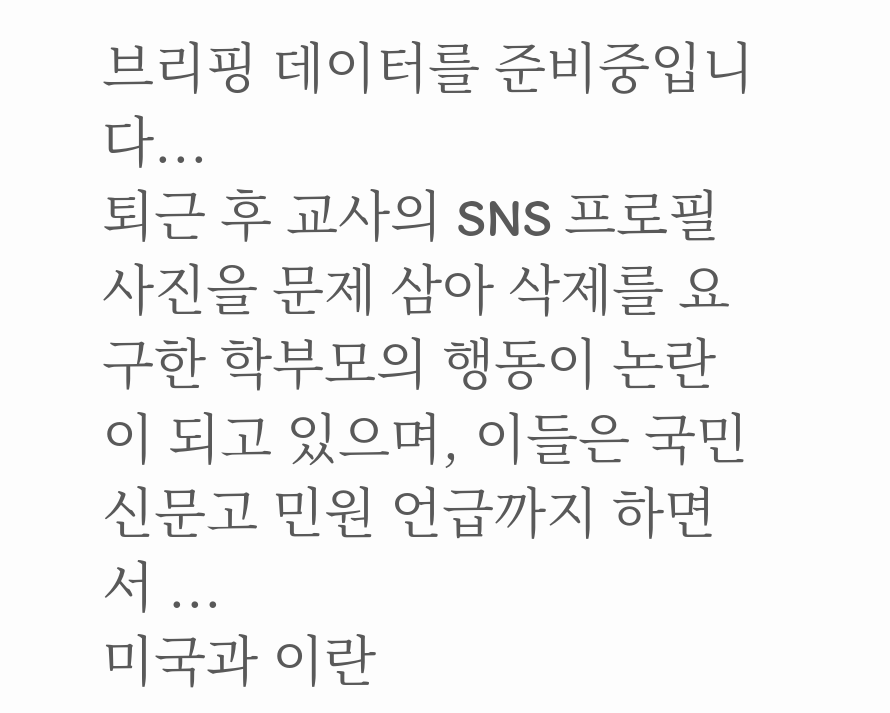브리핑 데이터를 준비중입니다...
퇴근 후 교사의 SNS 프로필 사진을 문제 삼아 삭제를 요구한 학부모의 행동이 논란이 되고 있으며, 이들은 국민신문고 민원 언급까지 하면서 ...
미국과 이란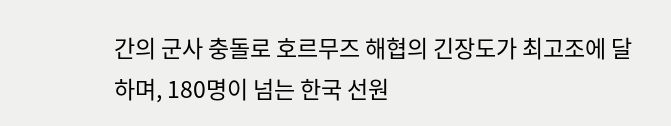간의 군사 충돌로 호르무즈 해협의 긴장도가 최고조에 달하며, 180명이 넘는 한국 선원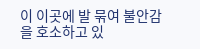이 이곳에 발 묶여 불안감을 호소하고 있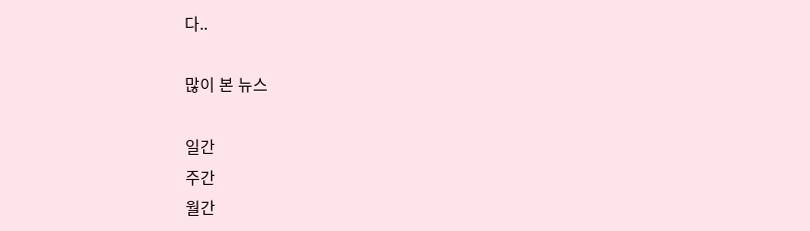다..

많이 본 뉴스

일간
주간
월간